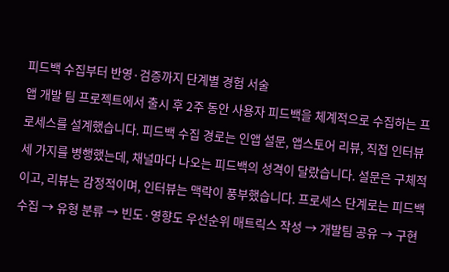피드백 수집부터 반영·검증까지 단계별 경험 서술
앱 개발 팀 프로젝트에서 출시 후 2주 동안 사용자 피드백을 체계적으로 수집하는 프로세스를 설계했습니다. 피드백 수집 경로는 인앱 설문, 앱스토어 리뷰, 직접 인터뷰 세 가지를 병행했는데, 채널마다 나오는 피드백의 성격이 달랐습니다. 설문은 구체적이고, 리뷰는 감정적이며, 인터뷰는 맥락이 풍부했습니다. 프로세스 단계로는 피드백 수집 → 유형 분류 → 빈도·영향도 우선순위 매트릭스 작성 → 개발팀 공유 → 구현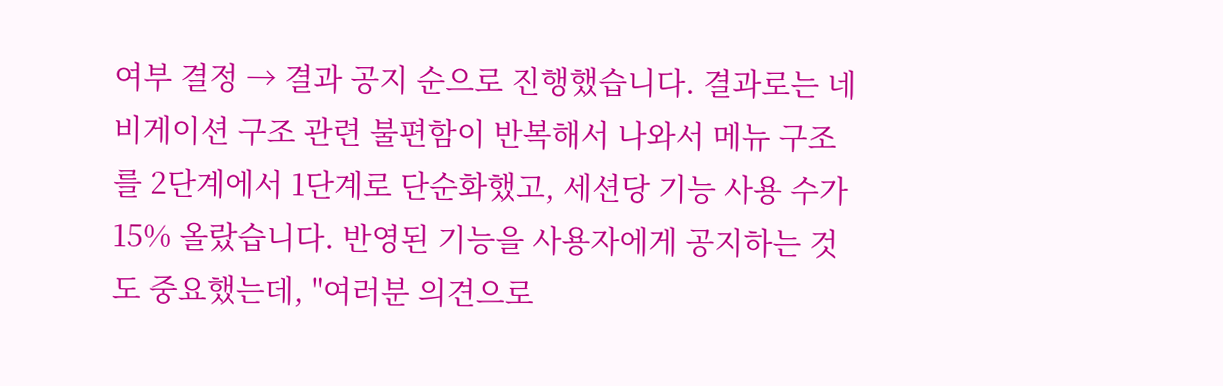여부 결정 → 결과 공지 순으로 진행했습니다. 결과로는 네비게이션 구조 관련 불편함이 반복해서 나와서 메뉴 구조를 2단계에서 1단계로 단순화했고, 세션당 기능 사용 수가 15% 올랐습니다. 반영된 기능을 사용자에게 공지하는 것도 중요했는데, "여러분 의견으로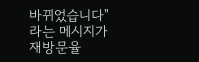바뀌었습니다"라는 메시지가 재방문율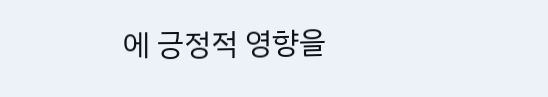에 긍정적 영향을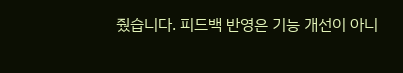줬습니다. 피드백 반영은 기능 개선이 아니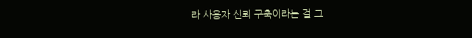라 사용자 신뢰 구축이라는 걸 그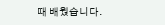때 배웠습니다.